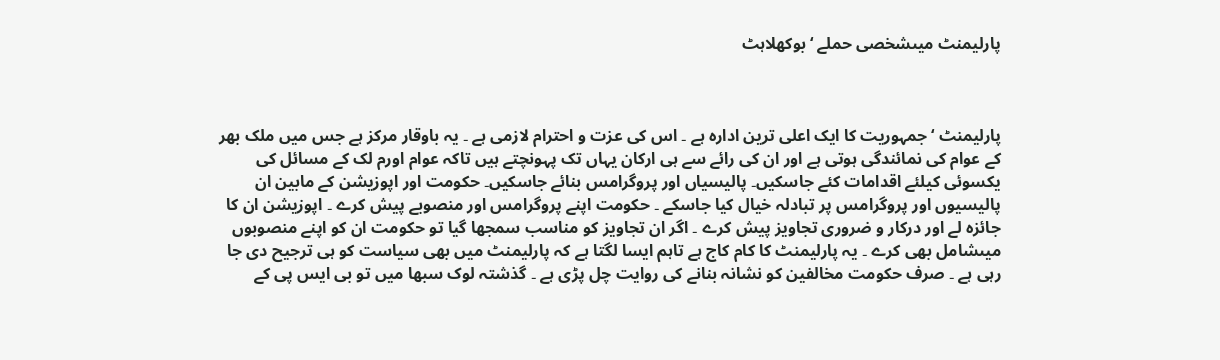پارلیمنٹ میںشخصی حملے ‘ بوکھلاہٹ



پارلیمنٹ ‘ جمہوریت کا ایک اعلی ترین ادارہ ہے ۔ اس کی عزت و احترام لازمی ہے ۔ یہ باوقار مرکز ہے جس میں ملک بھر کے عوام کی نمائندگی ہوتی ہے اور ان کی رائے سے ہی ارکان یہاں تک پہونچتے ہیں تاکہ عوام اورم لک کے مسائل کی یکسوئی کیلئے اقدامات کئے جاسکیں۔ پالیسیاں اور پروگرامس بنائے جاسکیں۔ حکومت اور اپوزیشن کے مابین ان پالیسیوں اور پروگرامس پر تبادلہ خیال کیا جاسکے ۔ حکومت اپنے پروگرامس اور منصوبے پیش کرے ۔ اپوزیشن ان کا جائزہ لے اور درکار و ضروری تجاویز پیش کرے ۔ اگر ان تجاویز کو مناسب سمجھا گیا تو حکومت ان کو اپنے منصوبوں میںشامل بھی کرے ۔ یہ پارلیمنٹ کا کام کاج ہے تاہم ایسا لگتا ہے کہ پارلیمنٹ میں بھی سیاست کو ہی ترجیح دی جا رہی ہے ۔ صرف حکومت مخالفین کو نشانہ بنانے کی روایت چل پڑی ہے ۔ گذشتہ لوک سبھا میں تو بی ایس پی کے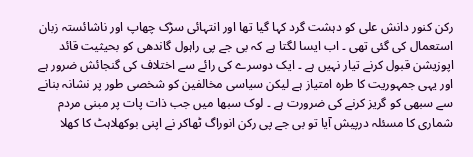رکن کنور دانش علی کو دہشت گرد کہا گیا تھا اور انتہائی سڑک چھاپ اور ناشائستہ زبان استعمال کی گئی تھی ۔ اب ایسا لگتا ہے کہ بی جے پی راہول گاندھی کو بحیثیت قائد اپوزیشن قبول کرنے تیار نہیں ہے ۔ ایک دوسرے کی رائے سے اختلاف کی گنجائش ضرور ہے اور یہی جمہوریت کا طرہ امتیاز ہے لیکن سیاسی مخالفین کو شخصی طور پر نشانہ بنانے سے سبھی کو گریز کرنے کی ضرورت ہے ۔ لوک سبھا میں جب ذات پات پر مبنی مردم شماری کا مسئلہ درپیش آیا تو بی جے پی رکن انوراگ ٹھاکر نے اپنی بوکھلاہٹ کا کھلا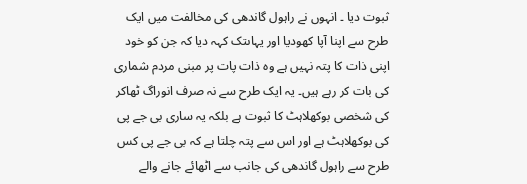ثبوت دیا ۔ انہوں نے راہول گاندھی کی مخالفت میں ایک طرح سے اپنا آپا کھودیا اور یہاںتک کہہ دیا کہ جن کو خود اپنی ذات کا پتہ نہیں ہے وہ ذات پات پر مبنی مردم شماری کی بات کر رہے ہیں۔ یہ ایک طرح سے نہ صرف انوراگ ٹھاکر کی شخصی بوکھلاہٹ کا ثبوت ہے بلکہ یہ ساری بی جے پی کی بوکھلاہٹ ہے اور اس سے پتہ چلتا ہے کہ بی جے پی کس طرح سے راہول گاندھی کی جانب سے اٹھائے جانے والے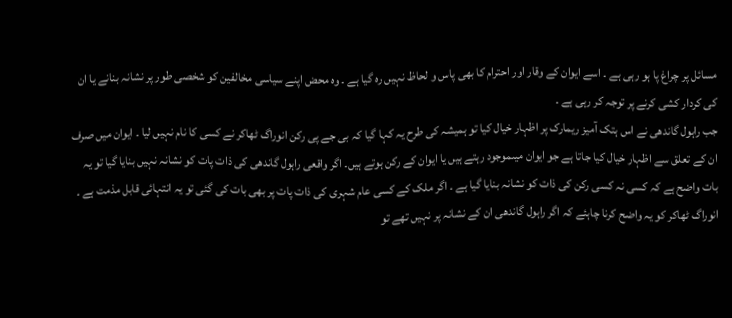مسائل پر چراغ پا ہو رہی ہے ۔ اسے ایوان کے وقار اور احترام کا بھی پاس و لحاظ نہیں رہ گیا ہے ۔ وہ محض اپنے سیاسی مخالفین کو شخصی طور پر نشانہ بنانے یا ان کی کردار کشی کرنے پر توجہ کر رہی ہے ۔
جب راہول گاندھی نے اس ہتک آمیز ریمارک پر اظہار خیال کیا تو ہمیشہ کی طرح یہ کہا گیا کہ بی جے پی رکن انوراگ ٹھاکر نے کسی کا نام نہیں لیا ۔ ایوان میں صرف ان کے تعلق سے اظہار خیال کیا جاتا ہے جو ایوان میںموجود رہتے ہیں یا ایوان کے رکن ہوتے ہیں۔ اگر واقعی راہول گاندھی کی ذات پات کو نشانہ نہیں بنایا گیا تو یہ بات واضح ہے کہ کسی نہ کسی رکن کی ذات کو نشانہ بنایا گیا ہے ۔ اگر ملک کے کسی عام شہری کی ذات پات پر بھی بات کی گئی تو یہ انتہائی قابل مذمت ہے ۔ انوراگ ٹھاکر کو یہ واضح کرنا چاہئے کہ اگر راہول گاندھی ان کے نشانہ پر نہیں تھے تو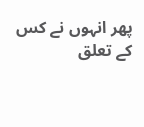پھر انہوں نے کس کے تعلق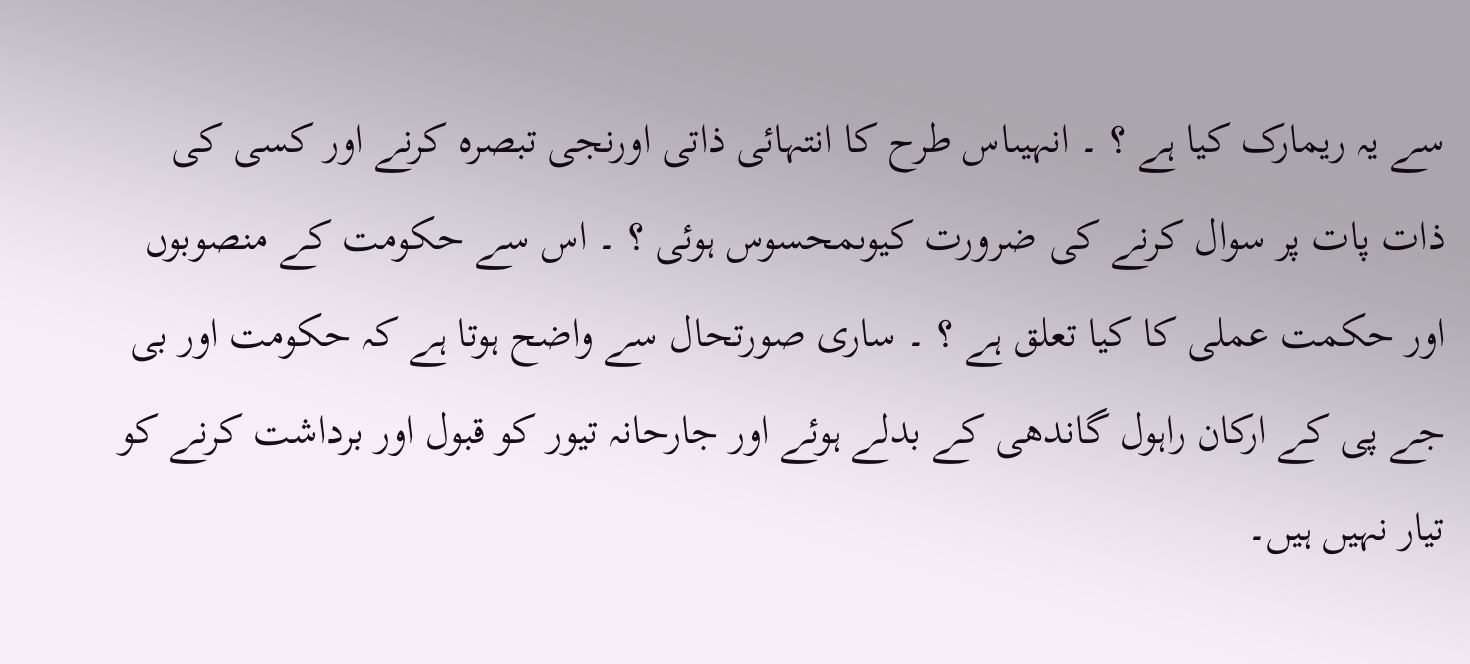سے یہ ریمارک کیا ہے ؟ ۔ انہیںاس طرح کا انتہائی ذاتی اورنجی تبصرہ کرنے اور کسی کی ذات پات پر سوال کرنے کی ضرورت کیوںمحسوس ہوئی ؟ ۔ اس سے حکومت کے منصوبوں اور حکمت عملی کا کیا تعلق ہے ؟ ۔ ساری صورتحال سے واضح ہوتا ہے کہ حکومت اور بی جے پی کے ارکان راہول گاندھی کے بدلے ہوئے اور جارحانہ تیور کو قبول اور برداشت کرنے کو تیار نہیں ہیں۔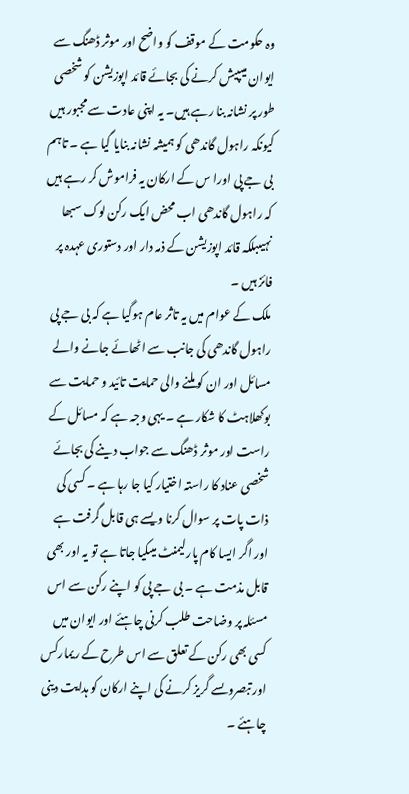وہ حکومت کے موقف کو واضح اور موثر ڈھنگ سے ایوان میںپیش کرنے کی بجائے قائد اپوزیشن کو شخصی طور پر نشانہ بنا رہے ہیں۔ یہ اپنی عادت سے مجبور ہیں کیونکہ راہول گاندھی کو ہمیشہ نشانہ بنایا گیا ہے ۔ تاہم بی جے پی اورا س کے ارکان یہ فراموش کر رہے ہیں کہ راہول گاندھی اب محض ایک رکن لوک سبھا نہیںبلکہ قائد اپوزیشن کے ذمہ دار اور دستوری عہدہ پر فائز ہیں ۔
ملک کے عوام میں یہ تاثر عام ہوگیا ہے کہ بی جے پی راہول گاندھی کی جانب سے اٹھائے جانے والے مسائل اور ان کو ملنے والی حمایت تائید و حمایت سے بوکھلاہٹ کا شکار ہے ۔ یہی وجہ ہے کہ مسائل کے راست اور موثر ڈھنگ سے جواب دینے کی بجائے شخصی عناد کا راستہ اختیار کیا جا رہا ہے ۔ کسی کی ذات پات پر سوال کرنا ویسے ہی قابل گرفت ہے اور اگر ایسا کام پارلیمنٹ میںکیا جاتا ہے تو یہ اور بھی قابل مذمت ہے ۔ بی جے پی کو اپنے رکن سے اس مسئلہ پر وضاحت طلب کرنی چاہئے اور ایوان میں کسی بھی رکن کے تعلق سے اس طرح کے ریمارکس اور تبصروںسے گریز کرنے کی اپنے ارکان کو ہدایت دینی چاہئے ۔